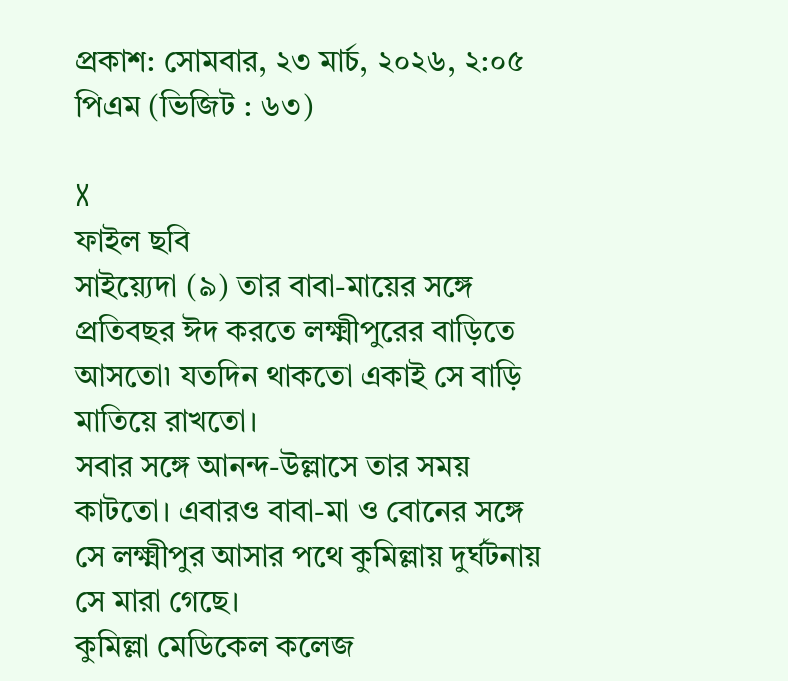প্রকাশ: সোমবার, ২৩ মার্চ, ২০২৬, ২:০৫ পিএম (ভিজিট : ৬৩)

X
ফাইল ছবি
সাইয়্যেদা (৯) তার বাবা-মায়ের সঙ্গে প্রতিবছর ঈদ করতে লক্ষ্মীপুরের বাড়িতে আসতো৷ যতদিন থাকতো একাই সে বাড়ি মাতিয়ে রাখতো।
সবার সঙ্গে আনন্দ-উল্লাসে তার সময় কাটতো। এবারও বাবা-মা ও বোনের সঙ্গে সে লক্ষ্মীপুর আসার পথে কুমিল্লায় দুর্ঘটনায় সে মারা গেছে।
কুমিল্লা মেডিকেল কলেজ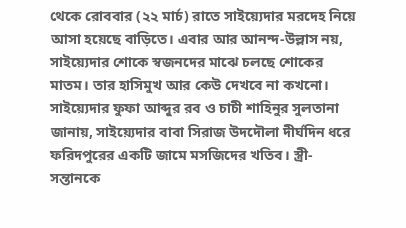থেকে রোববার (২২ মার্চ) রাতে সাইয়্যেদার মরদেহ নিয়ে আসা হয়েছে বাড়িতে। এবার আর আনন্দ-উল্লাস নয়, সাইয়্যেদার শোকে স্বজনদের মাঝে চলছে শোকের মাতম। তার হাসিমুখ আর কেউ দেখবে না কখনো।
সাইয়্যেদার ফুফা আব্দুর রব ও চাচী শাহিনুর সুলতানা জানায়, সাইয়্যেদার বাবা সিরাজ উদদৌলা দীর্ঘদিন ধরে ফরিদপুরের একটি জামে মসজিদের খতিব। স্ত্রী-সন্তানকে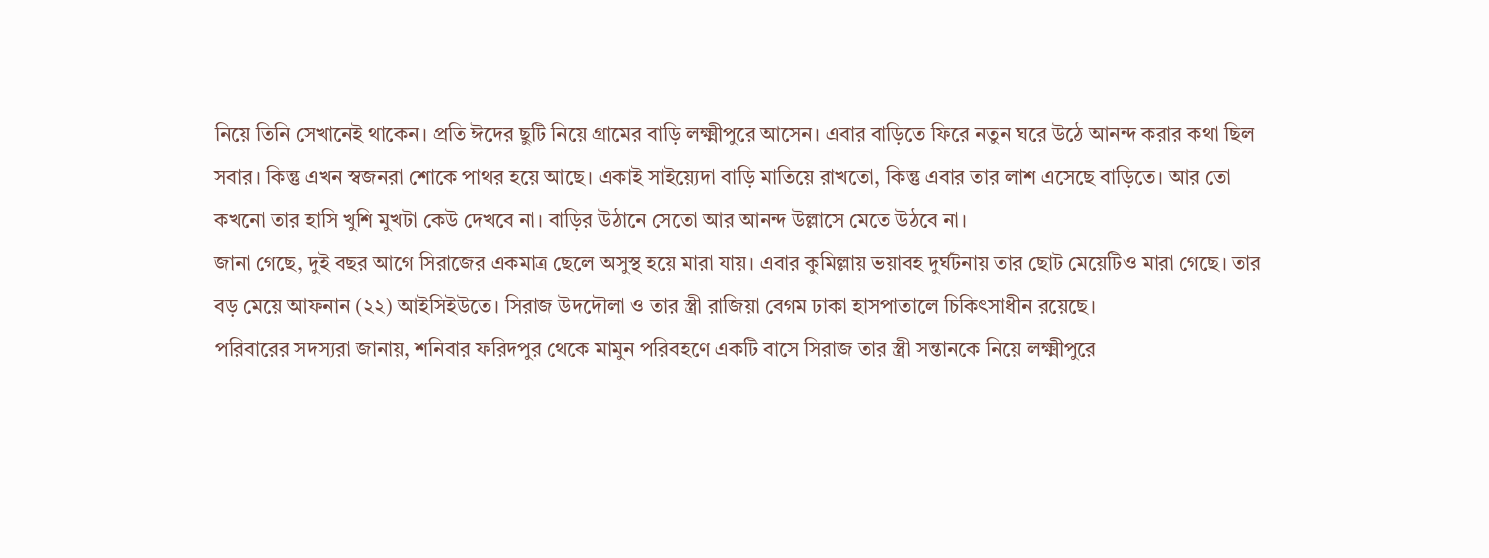নিয়ে তিনি সেখানেই থাকেন। প্রতি ঈদের ছুটি নিয়ে গ্রামের বাড়ি লক্ষ্মীপুরে আসেন। এবার বাড়িতে ফিরে নতুন ঘরে উঠে আনন্দ করার কথা ছিল সবার। কিন্তু এখন স্বজনরা শোকে পাথর হয়ে আছে। একাই সাইয়্যেদা বাড়ি মাতিয়ে রাখতো, কিন্তু এবার তার লাশ এসেছে বাড়িতে। আর তো কখনো তার হাসি খুশি মুখটা কেউ দেখবে না। বাড়ির উঠানে সেতো আর আনন্দ উল্লাসে মেতে উঠবে না।
জানা গেছে, দুই বছর আগে সিরাজের একমাত্র ছেলে অসুস্থ হয়ে মারা যায়। এবার কুমিল্লায় ভয়াবহ দুর্ঘটনায় তার ছোট মেয়েটিও মারা গেছে। তার বড় মেয়ে আফনান (২২) আইসিইউতে। সিরাজ উদদৌলা ও তার স্ত্রী রাজিয়া বেগম ঢাকা হাসপাতালে চিকিৎসাধীন রয়েছে।
পরিবারের সদস্যরা জানায়, শনিবার ফরিদপুর থেকে মামুন পরিবহণে একটি বাসে সিরাজ তার স্ত্রী সন্তানকে নিয়ে লক্ষ্মীপুরে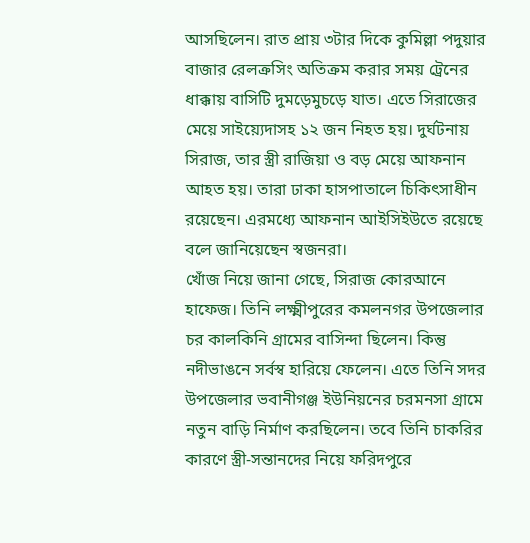আসছিলেন। রাত প্রায় ৩টার দিকে কুমিল্লা পদুয়ার বাজার রেলক্রসিং অতিক্রম করার সময় ট্রেনের ধাক্কায় বাসিটি দুমড়েমুচড়ে যাত। এতে সিরাজের মেয়ে সাইয়্যেদাসহ ১২ জন নিহত হয়। দুর্ঘটনায় সিরাজ, তার স্ত্রী রাজিয়া ও বড় মেয়ে আফনান আহত হয়। তারা ঢাকা হাসপাতালে চিকিৎসাধীন রয়েছেন। এরমধ্যে আফনান আইসিইউতে রয়েছে বলে জানিয়েছেন স্বজনরা।
খোঁজ নিয়ে জানা গেছে, সিরাজ কোরআনে হাফেজ। তিনি লক্ষ্মীপুরের কমলনগর উপজেলার চর কালকিনি গ্রামের বাসিন্দা ছিলেন। কিন্তু নদীভাঙনে সর্বস্ব হারিয়ে ফেলেন। এতে তিনি সদর উপজেলার ভবানীগঞ্জ ইউনিয়নের চরমনসা গ্রামে নতুন বাড়ি নির্মাণ করছিলেন। তবে তিনি চাকরির কারণে স্ত্রী-সন্তানদের নিয়ে ফরিদপুরে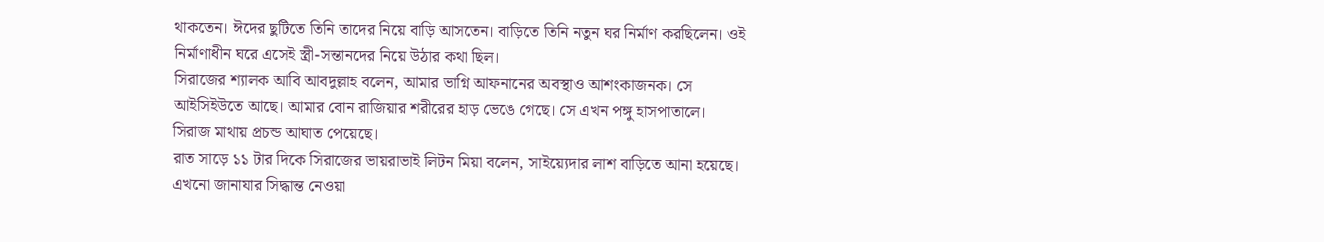থাকতেন। ঈদের ছুটিতে তিনি তাদের নিয়ে বাড়ি আসতেন। বাড়িতে তিনি নতুন ঘর নির্মাণ করছিলেন। ওই নির্মাণাধীন ঘরে এসেই স্ত্রী-সন্তানদের নিয়ে উঠার কথা ছিল।
সিরাজের শ্যালক আবি আবদুল্লাহ বলেন, আমার ভাগ্নি আফনানের অবস্থাও আশংকাজনক। সে আইসিইউতে আছে। আমার বোন রাজিয়ার শরীরের হাড় ভেঙে গেছে। সে এখন পঙ্গু হাসপাতালে। সিরাজ মাথায় প্রচন্ড আঘাত পেয়েছে।
রাত সাড়ে ১১ টার দিকে সিরাজের ভায়রাভাই লিটন মিয়া বলেন, সাইয়্যেদার লাশ বাড়িতে আনা হয়েছে। এখনো জানাযার সিদ্ধান্ত নেওয়া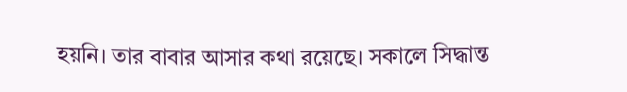হয়নি। তার বাবার আসার কথা রয়েছে। সকালে সিদ্ধান্ত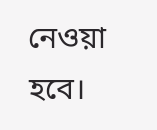নেওয়া হবে।